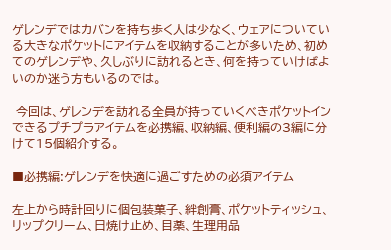ゲレンデではカバンを持ち歩く人は少なく、ウェアについている大きなポケットにアイテムを収納することが多いため、初めてのゲレンデや、久しぶりに訪れるとき、何を持っていけばよいのか迷う方もいるのでは。

 今回は、ゲレンデを訪れる全員が持っていくべきポケットインできるプチプラアイテムを必携編、収納編、便利編の3編に分けて15個紹介する。

■必携編:ゲレンデを快適に過ごすための必須アイテム

左上から時計回りに個包装菓子、絆創膏、ポケットティッシュ、リップクリーム、日焼け止め、目薬、生理用品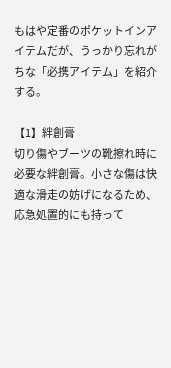もはや定番のポケットインアイテムだが、うっかり忘れがちな「必携アイテム」を紹介する。

【1】絆創膏
切り傷やブーツの靴擦れ時に必要な絆創膏。小さな傷は快適な滑走の妨げになるため、応急処置的にも持って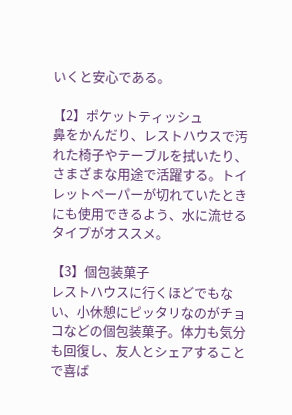いくと安心である。

【2】ポケットティッシュ
鼻をかんだり、レストハウスで汚れた椅子やテーブルを拭いたり、さまざまな用途で活躍する。トイレットペーパーが切れていたときにも使用できるよう、水に流せるタイプがオススメ。

【3】個包装菓子
レストハウスに行くほどでもない、小休憩にピッタリなのがチョコなどの個包装菓子。体力も気分も回復し、友人とシェアすることで喜ば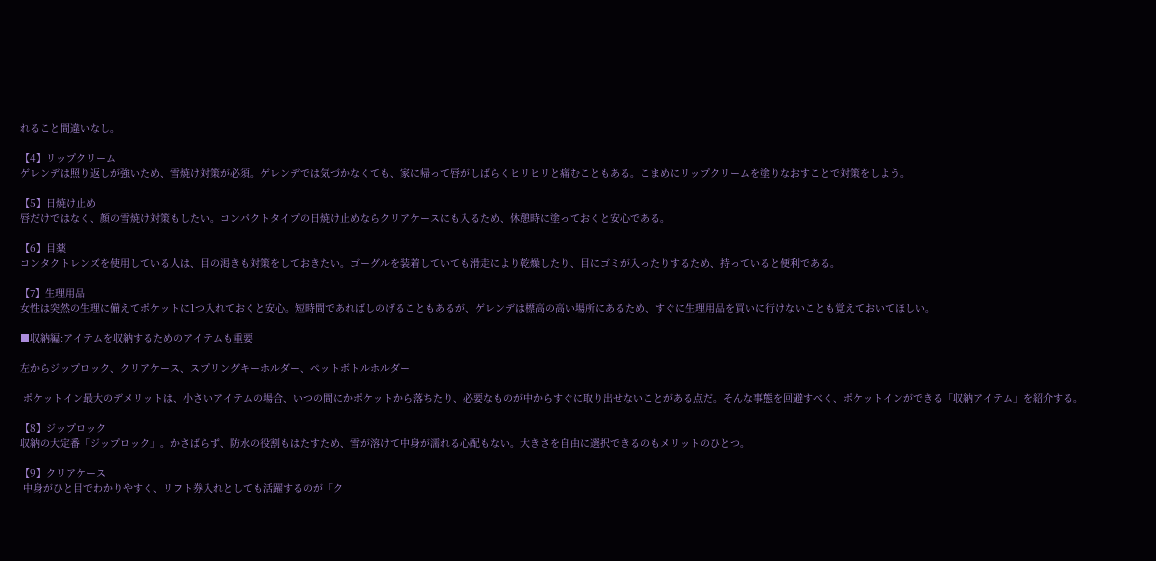れること間違いなし。

【4】リップクリーム
ゲレンデは照り返しが強いため、雪焼け対策が必須。ゲレンデでは気づかなくても、家に帰って唇がしばらくヒリヒリと痛むこともある。こまめにリップクリームを塗りなおすことで対策をしよう。

【5】日焼け止め
唇だけではなく、顔の雪焼け対策もしたい。コンパクトタイプの日焼け止めならクリアケースにも入るため、休憩時に塗っておくと安心である。

【6】目薬
コンタクトレンズを使用している人は、目の渇きも対策をしておきたい。ゴーグルを装着していても滑走により乾燥したり、目にゴミが入ったりするため、持っていると便利である。

【7】生理用品
女性は突然の生理に備えてポケットに1つ入れておくと安心。短時間であればしのげることもあるが、ゲレンデは標高の高い場所にあるため、すぐに生理用品を買いに行けないことも覚えておいてほしい。

■収納編:アイテムを収納するためのアイテムも重要

左からジップロック、クリアケース、スプリングキーホルダー、ペットボトルホルダー

 ポケットイン最大のデメリットは、小さいアイテムの場合、いつの間にかポケットから落ちたり、必要なものが中からすぐに取り出せないことがある点だ。そんな事態を回避すべく、ポケットインができる「収納アイテム」を紹介する。

【8】ジップロック
収納の大定番「ジップロック」。かさばらず、防水の役割もはたすため、雪が溶けて中身が濡れる心配もない。大きさを自由に選択できるのもメリットのひとつ。

【9】クリアケース
 中身がひと目でわかりやすく、リフト券入れとしても活躍するのが「ク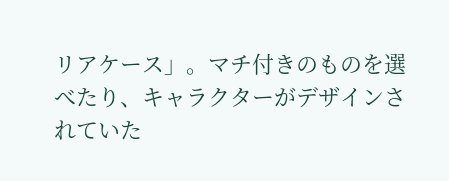リアケース」。マチ付きのものを選べたり、キャラクターがデザインされていた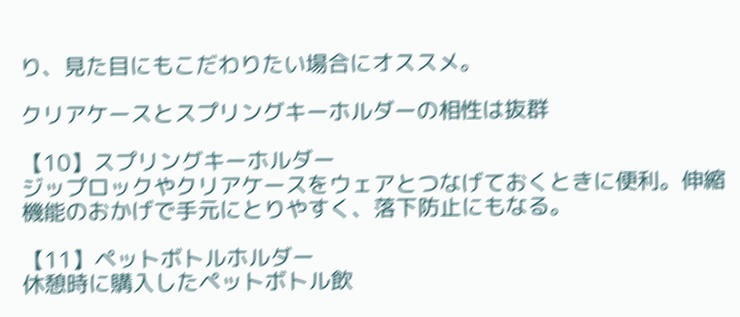り、見た目にもこだわりたい場合にオススメ。

クリアケースとスプリングキーホルダーの相性は抜群

【10】スプリングキーホルダー
ジップロックやクリアケースをウェアとつなげておくときに便利。伸縮機能のおかげで手元にとりやすく、落下防止にもなる。

【11】ペットボトルホルダー
休憩時に購入したペットボトル飲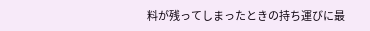料が残ってしまったときの持ち運びに最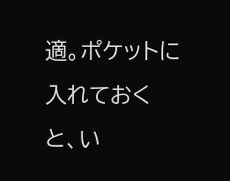適。ポケットに入れておくと、い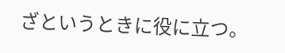ざというときに役に立つ。